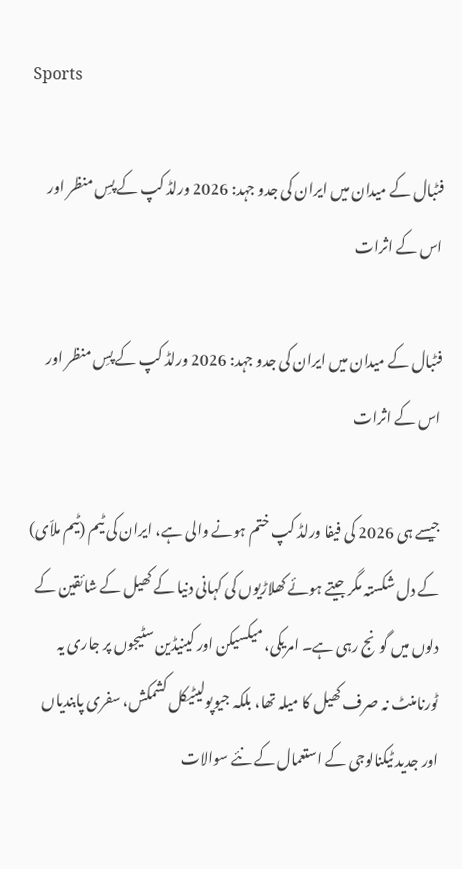Sports

فٹبال کے میدان میں ایران کی جدو جہد: 2026 ورلڈ کپ کے پسِ منظر اور اس کے اثرات

فٹبال کے میدان میں ایران کی جدو جہد: 2026 ورلڈ کپ کے پسِ منظر اور اس کے اثرات

جیسے ہی 2026 کی فیفا ورلڈ کپ ختم ہونے والی ہے، ایران کی ٹیم (ٹیم ملاّی) کے دل شکستہ مگر جیتے ہوئے کھلاڑیوں کی کہانی دنیا کے کھیل کے شائقین کے دلوں میں گونج رہی ہے۔ امریکی، میکسیکن اور کینیڈین سٹیجوں پر جاری یہ ٹورنامنٹ نہ صرف کھیل کا میلہ تھا، بلکہ جیوپولیٹیکل کشمکش، سفری پابندیاں اور جدید ٹیکنالوجی کے استعمال کے نئے سوالات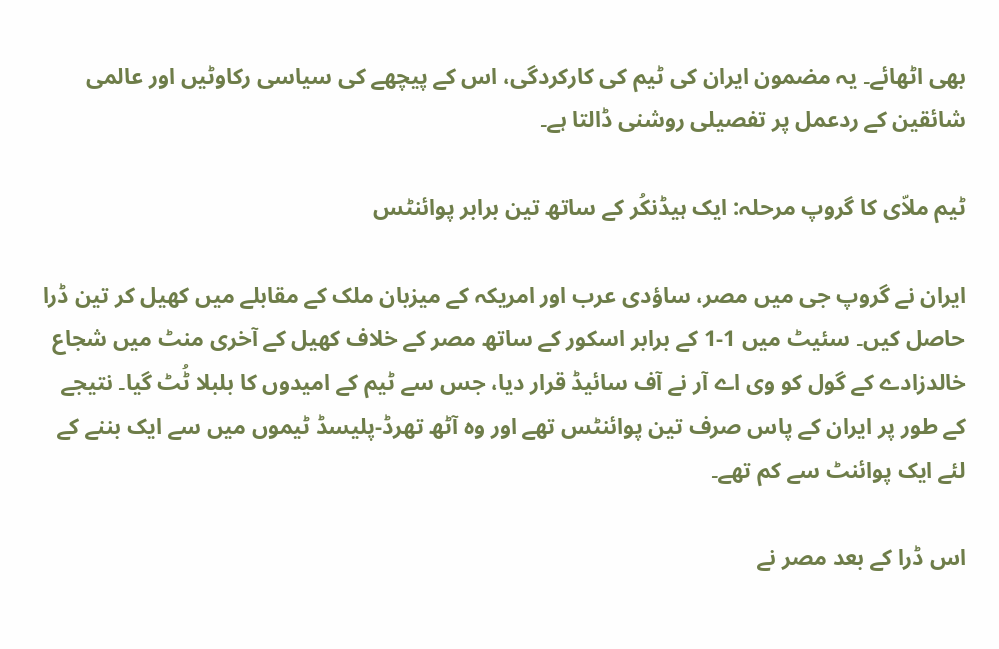بھی اٹھائے۔ یہ مضمون ایران کی ٹیم کی کارکردگی، اس کے پیچھے کی سیاسی رکاوٹیں اور عالمی شائقین کے ردعمل پر تفصیلی روشنی ڈالتا ہے۔

ٹیم ملاّی کا گروپ مرحلہ: ایک ہیڈنکُر کے ساتھ تین برابر پوائنٹس

ایران نے گروپ جی میں مصر، ساؤدی عرب اور امریکہ کے میزبان ملک کے مقابلے میں کھیل کر تین ڈرا حاصل کیں۔ سئیٹ میں 1‑1 کے برابر اسکور کے ساتھ مصر کے خلاف کھیل کے آخری منٹ میں شجاع خالدزادے کے گول کو وی اے آر نے آف سائیڈ قرار دیا، جس سے ٹیم کے امیدوں کا بلبلا ٹُٹ گیا۔ نتیجے کے طور پر ایران کے پاس صرف تین پوائنٹس تھے اور وہ آٹھ تھرڈ‑پلیسڈ ٹیموں میں سے ایک بننے کے لئے ایک پوائنٹ سے کم تھے۔

اس ڈرا کے بعد مصر نے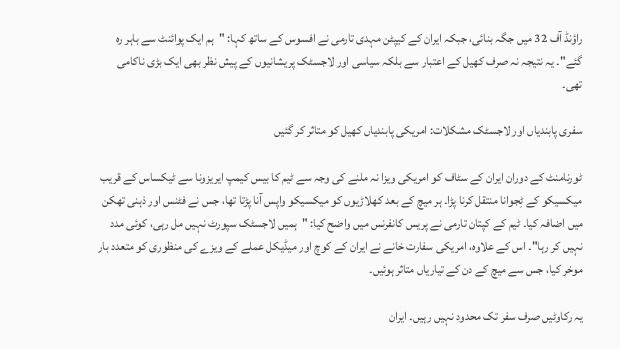راؤنڈ آف 32 میں جگہ بنائی، جبکہ ایران کے کیپٹن مہدی تارمی نے افسوس کے ساتھ کہا: "ہم ایک پوائنٹ سے باہر رہ گئے"۔ یہ نتیجہ نہ صرف کھیل کے اعتبار سے بلکہ سیاسی اور لاجسٹک پریشانیوں کے پیش نظر بھی ایک بڑی ناکامی تھی۔

سفری پابندیاں اور لاجسٹک مشکلات: امریکی پابندیاں کھیل کو متاثر کر گئیں

ٹورنامنٹ کے دوران ایران کے سٹاف کو امریکی ویزا نہ ملنے کی وجہ سے ٹیم کا بیس کیمپ ایریزونا سے ٹیکساس کے قریب میکسیکو کے ٹِجوانا منتقل کرنا پڑا۔ ہر میچ کے بعد کھلاڑیوں کو میکسیکو واپس آنا پڑتا تھا، جس نے فٹنس اور ذہنی تھکن میں اضافہ کیا۔ ٹیم کے کپتان تارمی نے پریس کانفرنس میں واضح کیا: "ہمیں لاجسٹک سپورٹ نہیں مل رہی، کوئی مدد نہیں کر رہا"۔ اس کے علاوہ، امریکی سفارت خانے نے ایران کے کوچ اور میڈیکل عملے کے ویزے کی منظوری کو متعدد بار موخر کیا، جس سے میچ کے دن کے تیاریاں متاثر ہوئیں۔

یہ رکاوٹیں صرف سفر تک محدود نہیں رہیں۔ ایران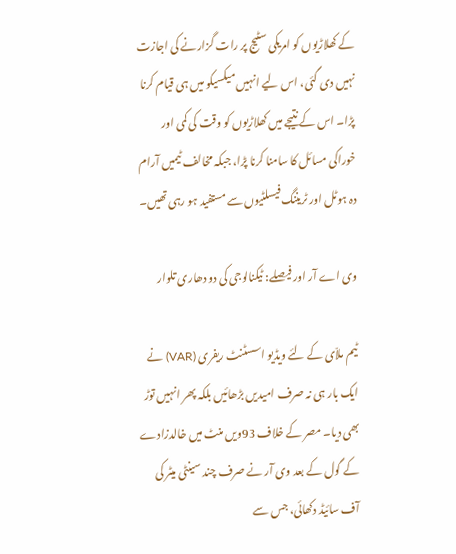کے کھلاڑیوں کو امریکی سٹیج پر رات گزارنے کی اجازت نہیں دی گئی، اس لیے انہیں میکسیکو میں ہی قیام کرنا پڑا۔ اس کے نتیجے میں کھلاڑیوں کو وقت کی کمی اور خوراکی مسائل کا سامنا کرنا پڑا، جبکہ مخالف ٹیمیں آرام دہ ہوٹل اور ٹریننگ فیسلٹیوں سے مستفید ہو رہی تھیں۔

وی اے آر اور فیصلے: ٹیکنالوجی کی دو دھاری تلوار

ٹیم ملاّی کے لئے ویڈیو اسسٹنٹ ریفری (VAR) نے ایک بار ہی نہ صرف امیدیں بڑھائیں بلکہ پھر انہیں توڑ بھی دیا۔ مصر کے خلاف 93ویں منٹ میں خالدزادے کے گول کے بعد وی آر نے صرف چند سینٹی میٹر کی آف سائیڈ دکھائی، جس سے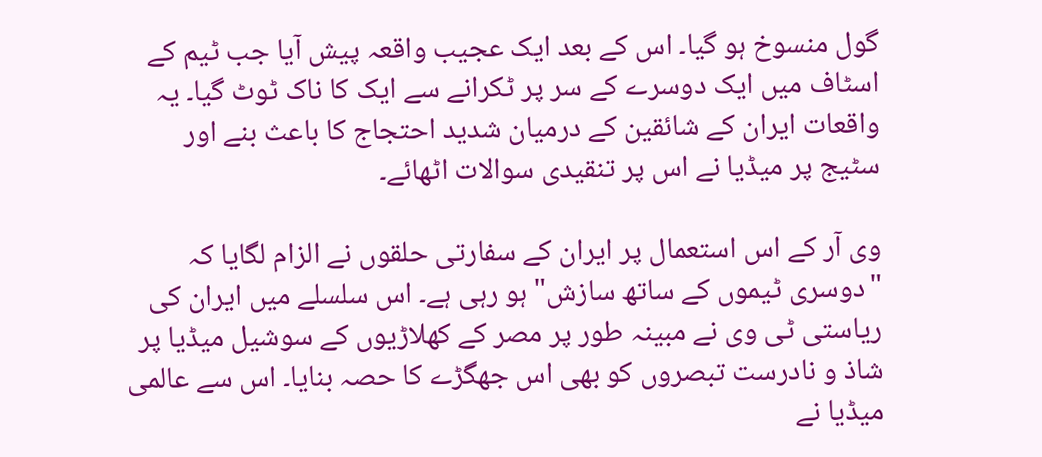گول منسوخ ہو گیا۔ اس کے بعد ایک عجیب واقعہ پیش آیا جب ٹیم کے اسٹاف میں ایک دوسرے کے سر پر ٹکرانے سے ایک کا ناک ٹوٹ گیا۔ یہ واقعات ایران کے شائقین کے درمیان شدید احتجاج کا باعث بنے اور سٹیج پر میڈیا نے اس پر تنقیدی سوالات اٹھائے۔

وی آر کے اس استعمال پر ایران کے سفارتی حلقوں نے الزام لگایا کہ "دوسری ٹیموں کے ساتھ سازش" ہو رہی ہے۔ اس سلسلے میں ایران کی ریاستی ٹی وی نے مبینہ طور پر مصر کے کھلاڑیوں کے سوشیل میڈیا پر شاذ و نادرست تبصروں کو بھی اس جھگڑے کا حصہ بنایا۔ اس سے عالمی میڈیا نے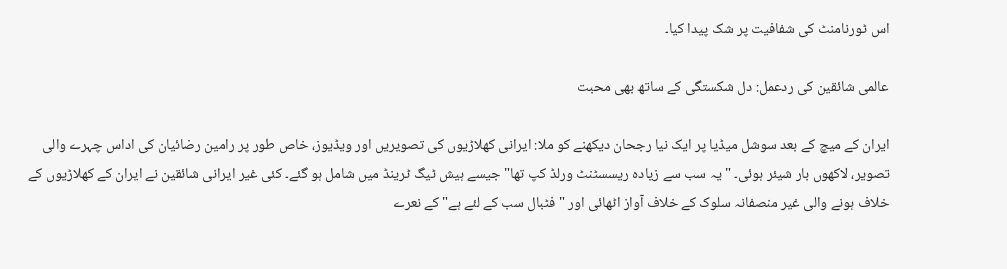اس ٹورنامنٹ کی شفافیت پر شک پیدا کیا۔

عالمی شائقین کی ردعمل: دل شکستگی کے ساتھ بھی محبت

ایران کے میچ کے بعد سوشل میڈیا پر ایک نیا رجحان دیکھنے کو ملا: ایرانی کھلاڑیوں کی تصویریں اور ویڈیوز، خاص طور پر رامین رضائیان کی اداس چہرے والی تصویر، لاکھوں بار شیئر ہوئی۔ "یہ سب سے زیادہ ریسسٹنٹ ورلڈ کپ تھا" جیسے ہیش ٹیگ ٹرینڈ میں شامل ہو گئے۔ کئی غیر ایرانی شائقین نے ایران کے کھلاڑیوں کے خلاف ہونے والی غیر منصفانہ سلوک کے خلاف آواز اٹھائی اور "فٹبال سب کے لئے ہے" کے نعرے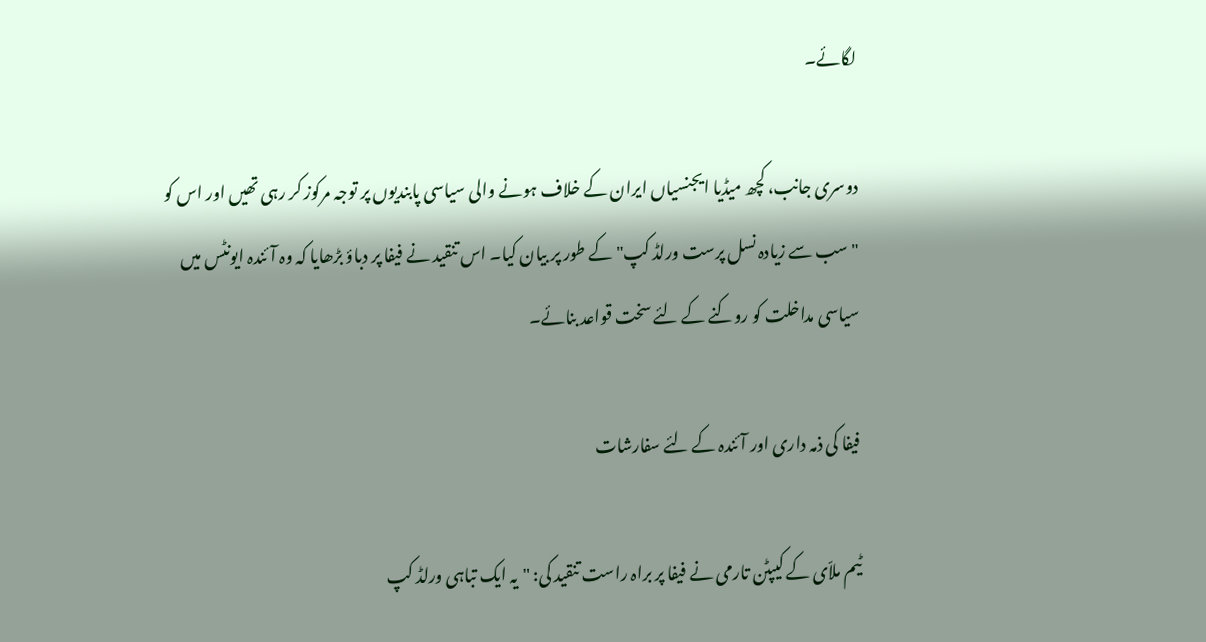لگائے۔

دوسری جانب، کچھ میڈیا ایجنسیاں ایران کے خلاف ہونے والی سیاسی پابندیوں پر توجہ مرکوز کر رہی تھیں اور اس کو "سب سے زیادہ نسل پرست ورلڈ کپ" کے طور پر بیان کیا۔ اس تنقید نے فیفا پر دباؤ بڑھایا کہ وہ آئندہ ایونٹس میں سیاسی مداخلت کو روکنے کے لئے سخت قواعد بنائے۔

فیفا کی ذمہ داری اور آئندہ کے لئے سفارشات

ٹیم ملاّی کے کیپٹن تارمی نے فیفا پر براہ راست تنقید کی: "یہ ایک تباہی ورلڈ کپ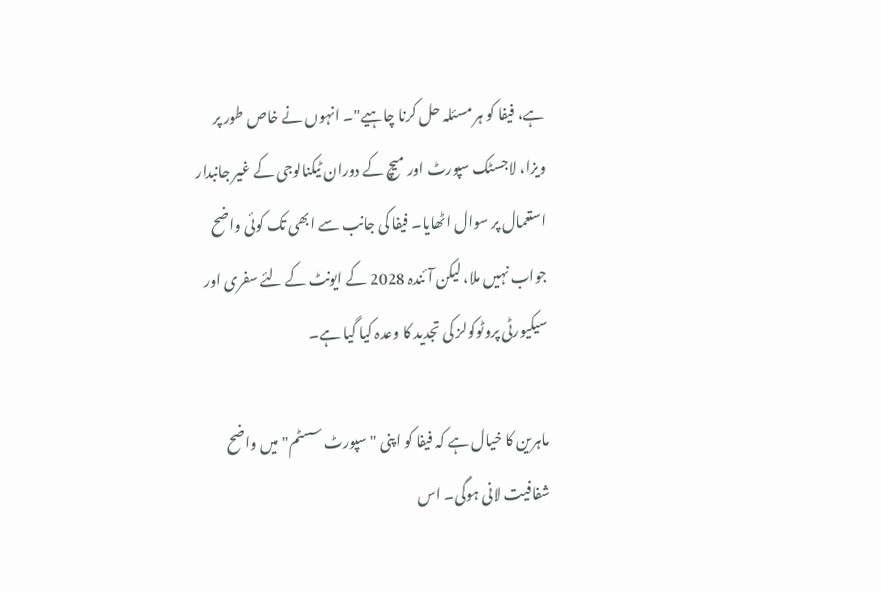ہے، فیفا کو ہر مسئلہ حل کرنا چاہیے"۔ انہوں نے خاص طور پر ویزا، لاجسٹک سپورٹ اور میچ کے دوران ٹیکنالوجی کے غیر جانبدار استعمال پر سوال اٹھایا۔ فیفا کی جانب سے ابھی تک کوئی واضح جواب نہیں ملا، لیکن آئندہ 2028 کے ایونٹ کے لئے سفری اور سیکیورٹی پروٹوکولز کی تجدید کا وعدہ کیا گیا ہے۔

ماہرین کا خیال ہے کہ فیفا کو اپنی "سپورٹ سسٹم" میں واضح شفافیت لانی ہوگی۔ اس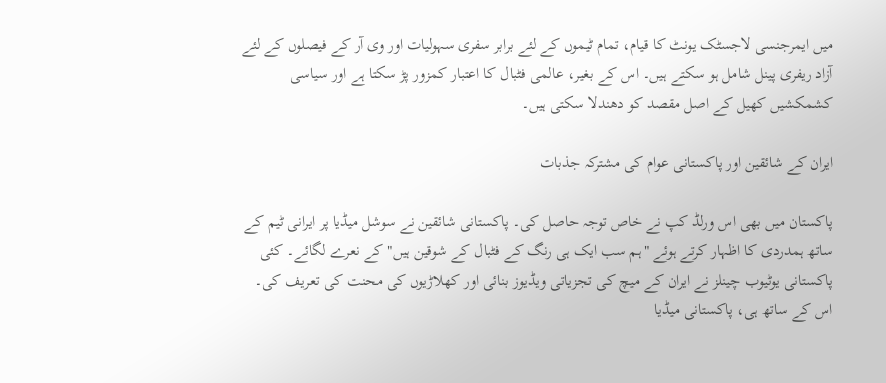میں ایمرجنسی لاجسٹک یونٹ کا قیام، تمام ٹیموں کے لئے برابر سفری سہولیات اور وی آر کے فیصلوں کے لئے آزاد ریفری پینل شامل ہو سکتے ہیں۔ اس کے بغیر، عالمی فٹبال کا اعتبار کمزور پڑ سکتا ہے اور سیاسی کشمکشیں کھیل کے اصل مقصد کو دھندلا سکتی ہیں۔

ایران کے شائقین اور پاکستانی عوام کی مشترکہ جذبات

پاکستان میں بھی اس ورلڈ کپ نے خاص توجہ حاصل کی۔ پاکستانی شائقین نے سوشل میڈیا پر ایرانی ٹیم کے ساتھ ہمدردی کا اظہار کرتے ہوئے "ہم سب ایک ہی رنگ کے فٹبال کے شوقین ہیں" کے نعرے لگائے۔ کئی پاکستانی یوٹیوب چینلز نے ایران کے میچ کی تجزیاتی ویڈیوز بنائی اور کھلاڑیوں کی محنت کی تعریف کی۔ اس کے ساتھ ہی، پاکستانی میڈیا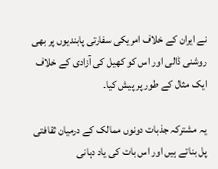نے ایران کے خلاف امریکی سفارتی پابندیوں پر بھی روشنی ڈالی اور اس کو کھیل کی آزادی کے خلاف ایک مثال کے طور پر پیش کیا۔

یہ مشترکہ جذبات دونوں ممالک کے درمیان ثقافتی پل بناتے ہیں اور اس بات کی یاد دہانی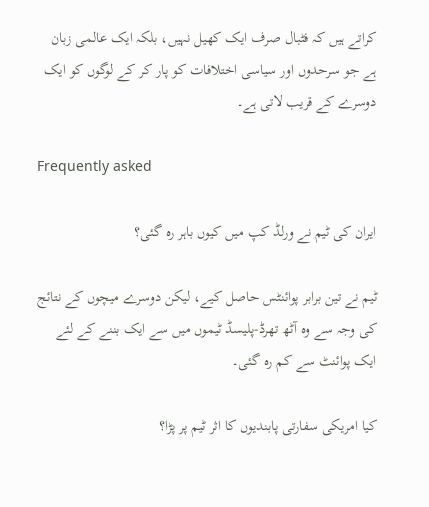کراتے ہیں کہ فٹبال صرف ایک کھیل نہیں، بلکہ ایک عالمی زبان ہے جو سرحدوں اور سیاسی اختلافات کو پار کر کے لوگوں کو ایک دوسرے کے قریب لاتی ہے۔

Frequently asked

ایران کی ٹیم نے ورلڈ کپ میں کیوں باہر رہ گئی؟

ٹیم نے تین برابر پوائنٹس حاصل کیے، لیکن دوسرے میچوں کے نتائج کی وجہ سے وہ آٹھ تھرڈ‑پلیسڈ ٹیموں میں سے ایک بننے کے لئے ایک پوائنٹ سے کم رہ گئی۔

کیا امریکی سفارتی پابندیوں کا اثر ٹیم پر پڑا؟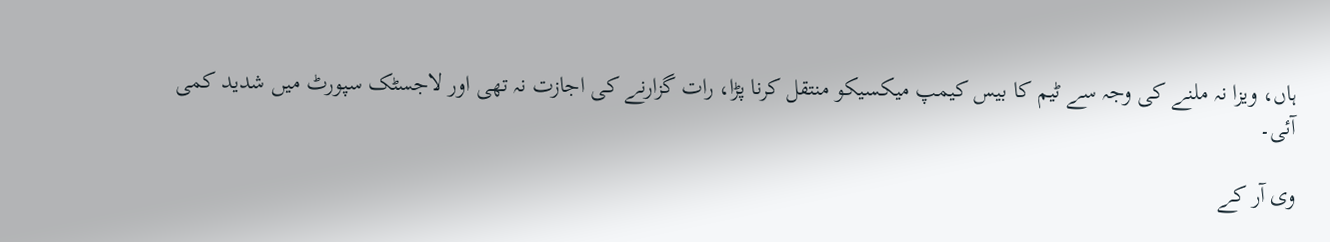ہاں، ویزا نہ ملنے کی وجہ سے ٹیم کا بیس کیمپ میکسیکو منتقل کرنا پڑا، رات گزارنے کی اجازت نہ تھی اور لاجسٹک سپورٹ میں شدید کمی آئی۔

وی آر کے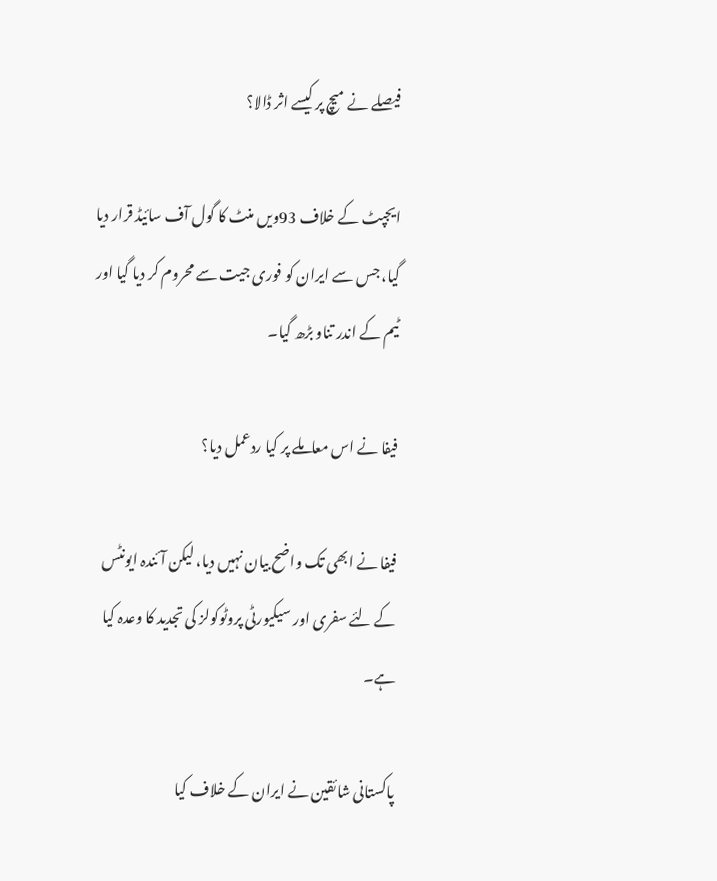فیصلے نے میچ پر کیسے اثر ڈالا؟

ایجپٹ کے خلاف 93ویں منٹ کا گول آف سائیڈ قرار دیا گیا، جس سے ایران کو فوری جیت سے محروم کر دیا گیا اور ٹیم کے اندر تناو بڑھ گیا۔

فیفا نے اس معاملے پر کیا ردعمل دیا؟

فیفا نے ابھی تک واضح بیان نہیں دیا، لیکن آئندہ ایونٹس کے لئے سفری اور سیکیورٹی پروٹوکولز کی تجدید کا وعدہ کیا ہے۔

پاکستانی شائقین نے ایران کے خلاف کیا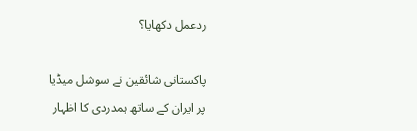ردعمل دکھایا؟

پاکستانی شائقین نے سوشل میڈیا پر ایران کے ساتھ ہمدردی کا اظہار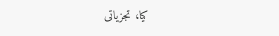کیا، تجزیاتی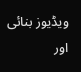ویڈیوز بنائی اور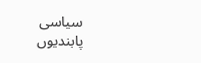سیاسی پابندیوں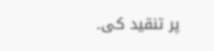پر تنقید کی۔